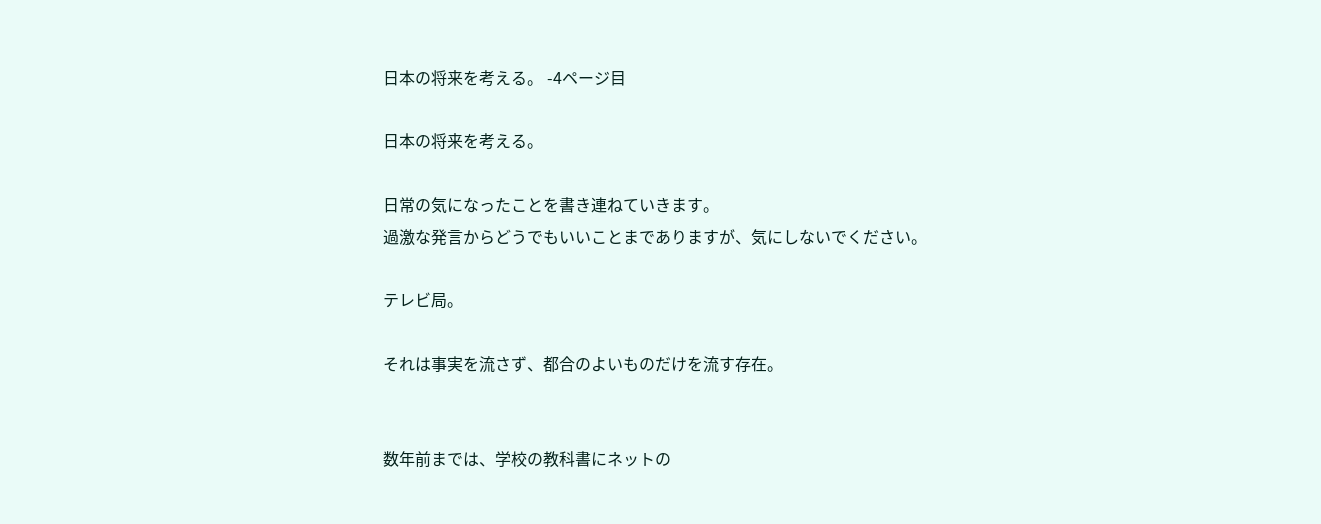日本の将来を考える。 -4ページ目

日本の将来を考える。

日常の気になったことを書き連ねていきます。
過激な発言からどうでもいいことまでありますが、気にしないでください。

テレビ局。

それは事実を流さず、都合のよいものだけを流す存在。


数年前までは、学校の教科書にネットの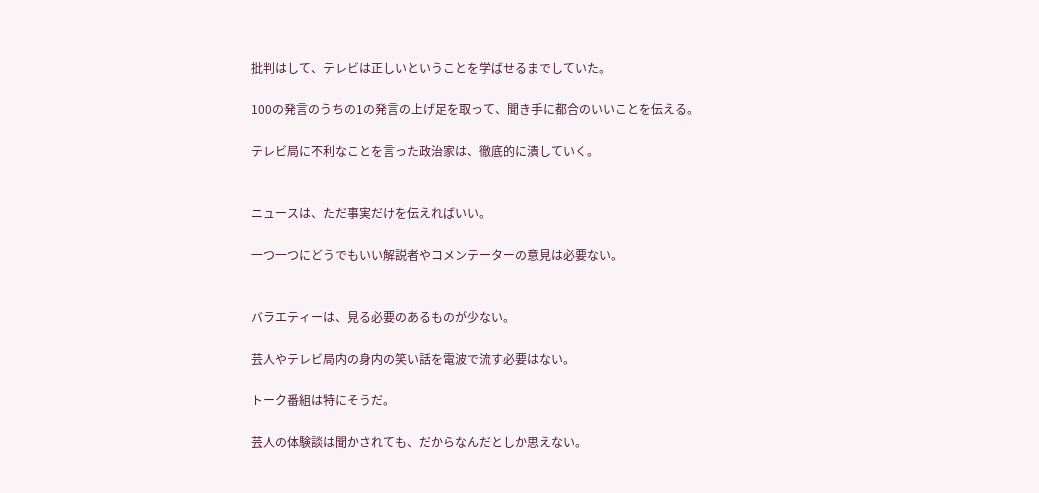批判はして、テレビは正しいということを学ばせるまでしていた。

100の発言のうちの1の発言の上げ足を取って、聞き手に都合のいいことを伝える。

テレビ局に不利なことを言った政治家は、徹底的に潰していく。


ニュースは、ただ事実だけを伝えればいい。

一つ一つにどうでもいい解説者やコメンテーターの意見は必要ない。


バラエティーは、見る必要のあるものが少ない。

芸人やテレビ局内の身内の笑い話を電波で流す必要はない。

トーク番組は特にそうだ。

芸人の体験談は聞かされても、だからなんだとしか思えない。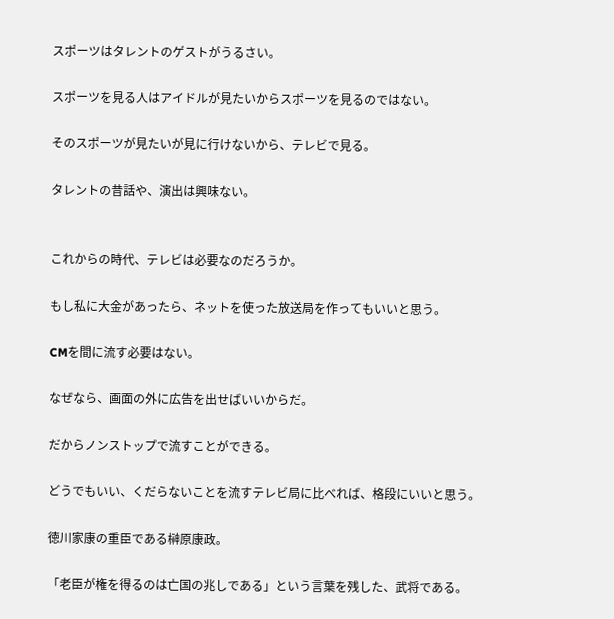スポーツはタレントのゲストがうるさい。

スポーツを見る人はアイドルが見たいからスポーツを見るのではない。

そのスポーツが見たいが見に行けないから、テレビで見る。

タレントの昔話や、演出は興味ない。


これからの時代、テレビは必要なのだろうか。

もし私に大金があったら、ネットを使った放送局を作ってもいいと思う。

CMを間に流す必要はない。

なぜなら、画面の外に広告を出せばいいからだ。

だからノンストップで流すことができる。

どうでもいい、くだらないことを流すテレビ局に比べれば、格段にいいと思う。

徳川家康の重臣である榊原康政。

「老臣が権を得るのは亡国の兆しである」という言葉を残した、武将である。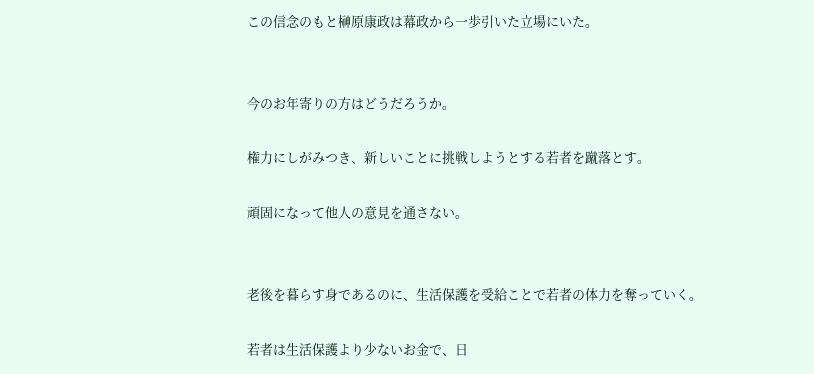この信念のもと榊原康政は幕政から一歩引いた立場にいた。


今のお年寄りの方はどうだろうか。

権力にしがみつき、新しいことに挑戦しようとする若者を蹴落とす。

頑固になって他人の意見を通さない。


老後を暮らす身であるのに、生活保護を受給ことで若者の体力を奪っていく。

若者は生活保護より少ないお金で、日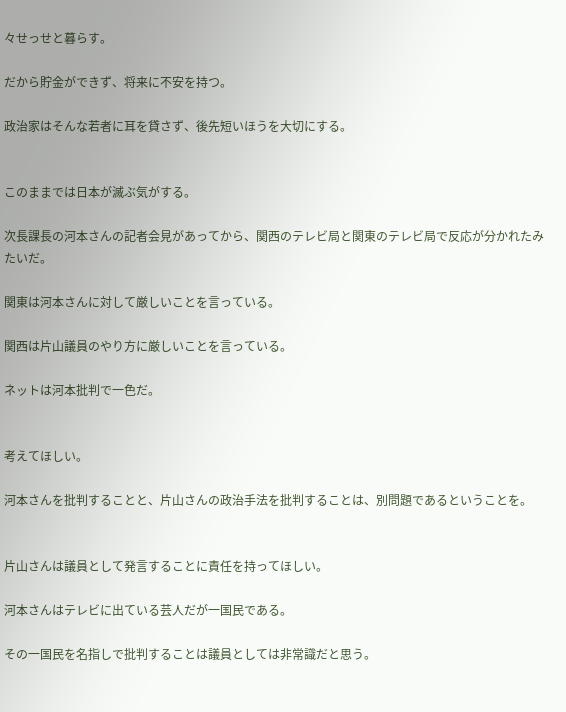々せっせと暮らす。

だから貯金ができず、将来に不安を持つ。

政治家はそんな若者に耳を貸さず、後先短いほうを大切にする。


このままでは日本が滅ぶ気がする。

次長課長の河本さんの記者会見があってから、関西のテレビ局と関東のテレビ局で反応が分かれたみたいだ。

関東は河本さんに対して厳しいことを言っている。

関西は片山議員のやり方に厳しいことを言っている。

ネットは河本批判で一色だ。


考えてほしい。

河本さんを批判することと、片山さんの政治手法を批判することは、別問題であるということを。


片山さんは議員として発言することに責任を持ってほしい。

河本さんはテレビに出ている芸人だが一国民である。

その一国民を名指しで批判することは議員としては非常識だと思う。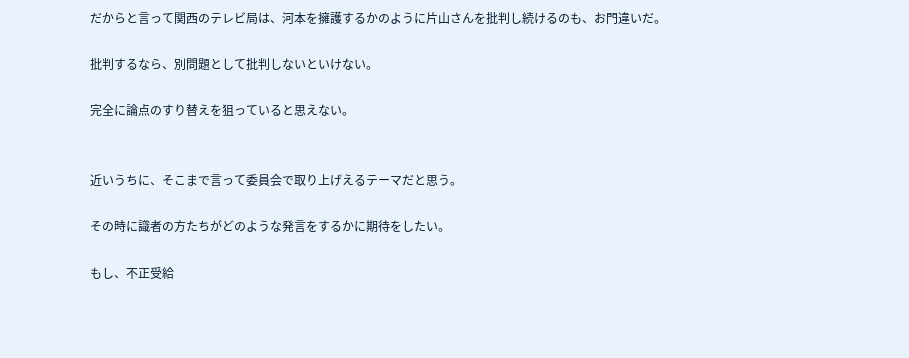だからと言って関西のテレビ局は、河本を擁護するかのように片山さんを批判し続けるのも、お門違いだ。

批判するなら、別問題として批判しないといけない。

完全に論点のすり替えを狙っていると思えない。


近いうちに、そこまで言って委員会で取り上げえるテーマだと思う。

その時に識者の方たちがどのような発言をするかに期待をしたい。

もし、不正受給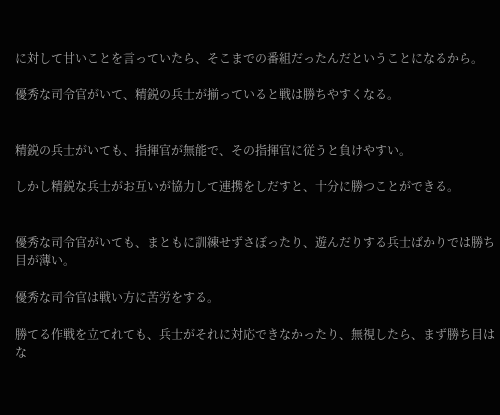に対して甘いことを言っていたら、そこまでの番組だったんだということになるから。

優秀な司令官がいて、精鋭の兵士が揃っていると戦は勝ちやすくなる。


精鋭の兵士がいても、指揮官が無能で、その指揮官に従うと負けやすい。

しかし精鋭な兵士がお互いが協力して連携をしだすと、十分に勝つことができる。


優秀な司令官がいても、まともに訓練せずさぼったり、遊んだりする兵士ばかりでは勝ち目が薄い。

優秀な司令官は戦い方に苦労をする。

勝てる作戦を立てれても、兵士がそれに対応できなかったり、無視したら、まず勝ち目はな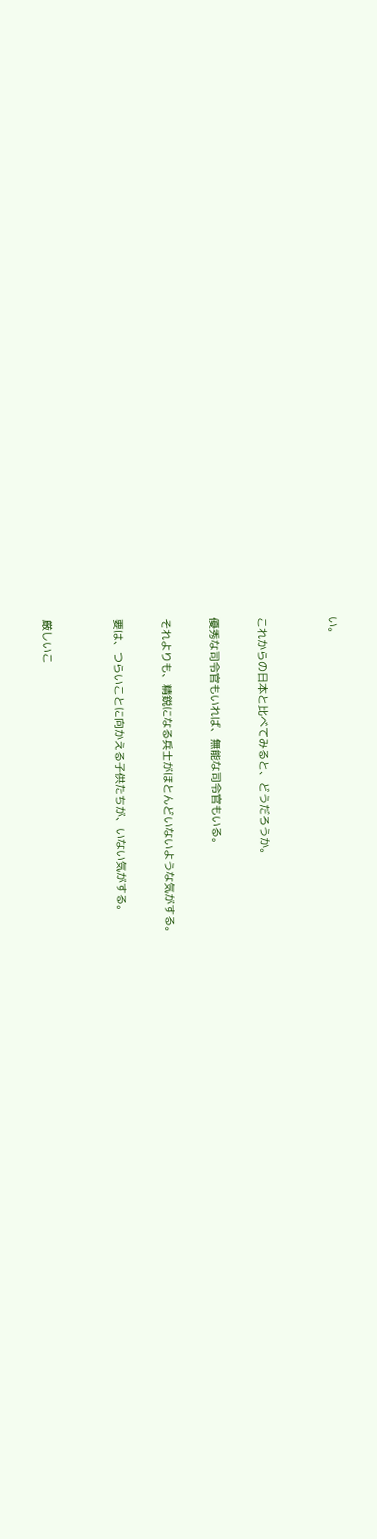い。


これからの日本と比べてみると、どうだろうか。

優秀な司令官もいれば、無能な司令官もいる。

それよりも、精鋭になる兵士がほとんどいないような気がする。

要は、つらいことに向かえる子供たちが、いない気がする。


厳しいこ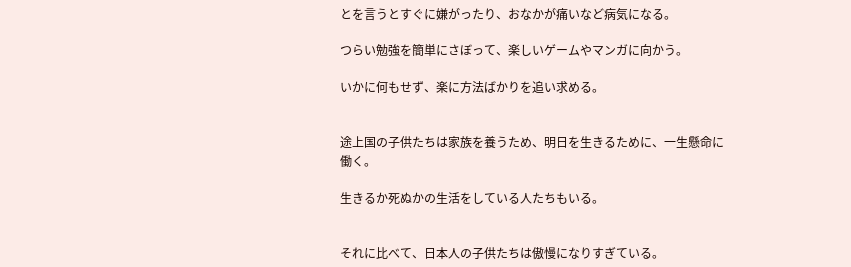とを言うとすぐに嫌がったり、おなかが痛いなど病気になる。

つらい勉強を簡単にさぼって、楽しいゲームやマンガに向かう。

いかに何もせず、楽に方法ばかりを追い求める。


途上国の子供たちは家族を養うため、明日を生きるために、一生懸命に働く。

生きるか死ぬかの生活をしている人たちもいる。


それに比べて、日本人の子供たちは傲慢になりすぎている。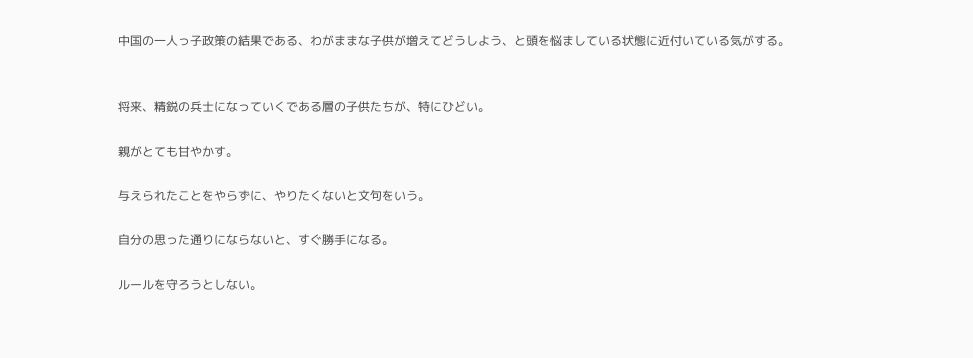中国の一人っ子政策の結果である、わがままな子供が増えてどうしよう、と頭を悩ましている状態に近付いている気がする。


将来、精鋭の兵士になっていくである層の子供たちが、特にひどい。

親がとても甘やかす。

与えられたことをやらずに、やりたくないと文句をいう。

自分の思った通りにならないと、すぐ勝手になる。

ルールを守ろうとしない。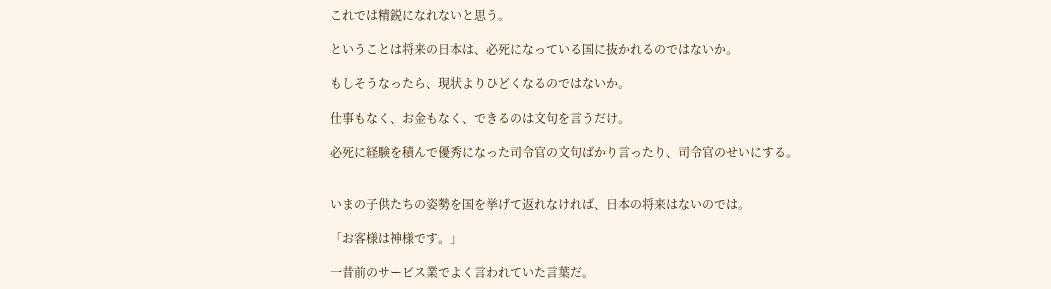これでは精鋭になれないと思う。

ということは将来の日本は、必死になっている国に抜かれるのではないか。

もしそうなったら、現状よりひどくなるのではないか。

仕事もなく、お金もなく、できるのは文句を言うだけ。

必死に経験を積んで優秀になった司令官の文句ばかり言ったり、司令官のせいにする。


いまの子供たちの姿勢を国を挙げて返れなければ、日本の将来はないのでは。

「お客様は神様です。」

一昔前のサービス業でよく言われていた言葉だ。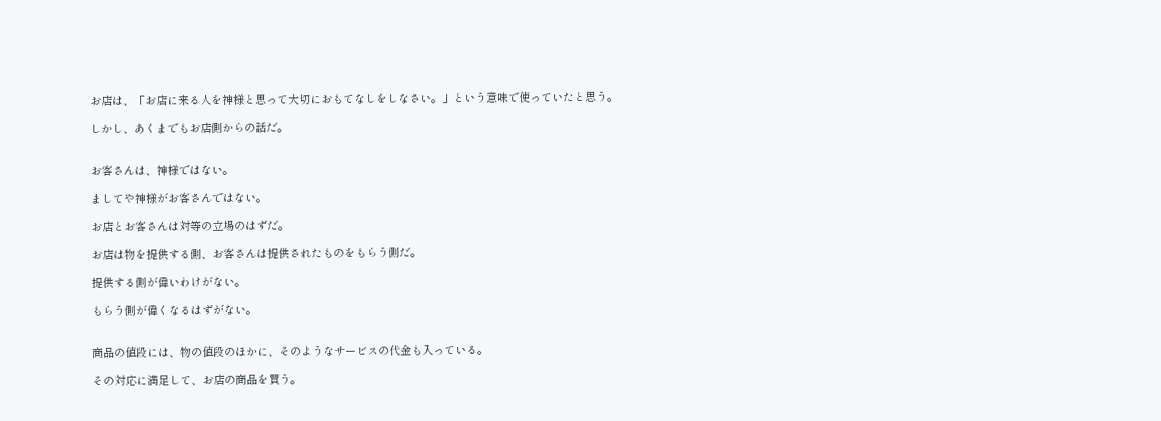お店は、「お店に来る人を神様と思って大切におもてなしをしなさい。」という意味で使っていたと思う。

しかし、あくまでもお店側からの話だ。


お客さんは、神様ではない。

ましてや神様がお客さんではない。

お店とお客さんは対等の立場のはずだ。

お店は物を提供する側、お客さんは提供されたものをもらう側だ。

提供する側が偉いわけがない。

もらう側が偉くなるはずがない。


商品の値段には、物の値段のほかに、そのようなサービスの代金も入っている。

その対応に満足して、お店の商品を買う。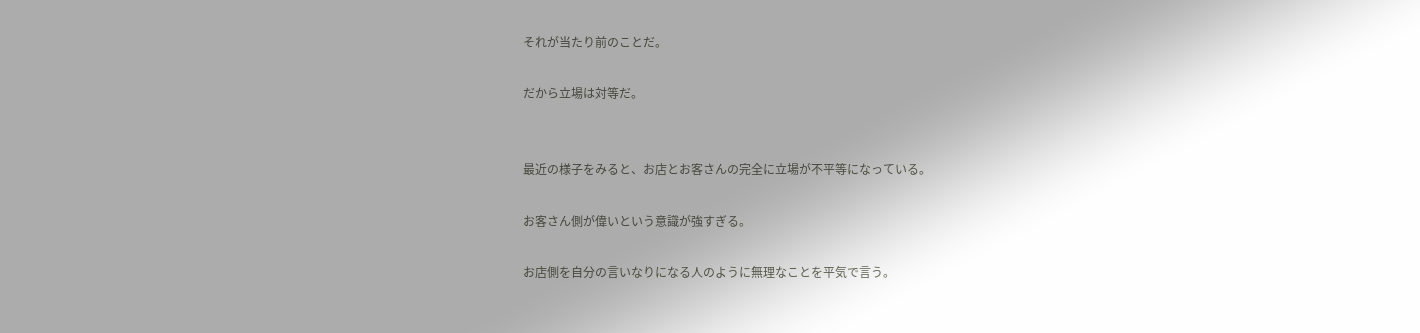それが当たり前のことだ。

だから立場は対等だ。


最近の様子をみると、お店とお客さんの完全に立場が不平等になっている。

お客さん側が偉いという意識が強すぎる。

お店側を自分の言いなりになる人のように無理なことを平気で言う。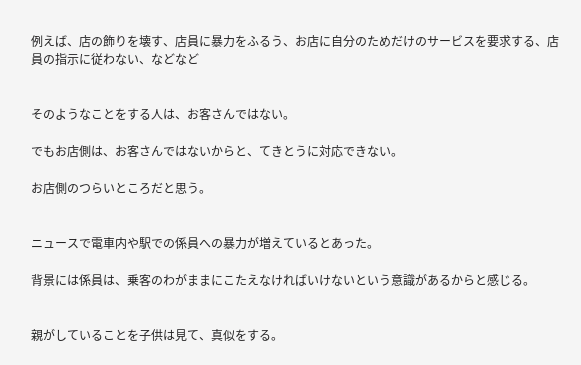例えば、店の飾りを壊す、店員に暴力をふるう、お店に自分のためだけのサービスを要求する、店員の指示に従わない、などなど


そのようなことをする人は、お客さんではない。

でもお店側は、お客さんではないからと、てきとうに対応できない。

お店側のつらいところだと思う。


ニュースで電車内や駅での係員への暴力が増えているとあった。

背景には係員は、乗客のわがままにこたえなければいけないという意識があるからと感じる。


親がしていることを子供は見て、真似をする。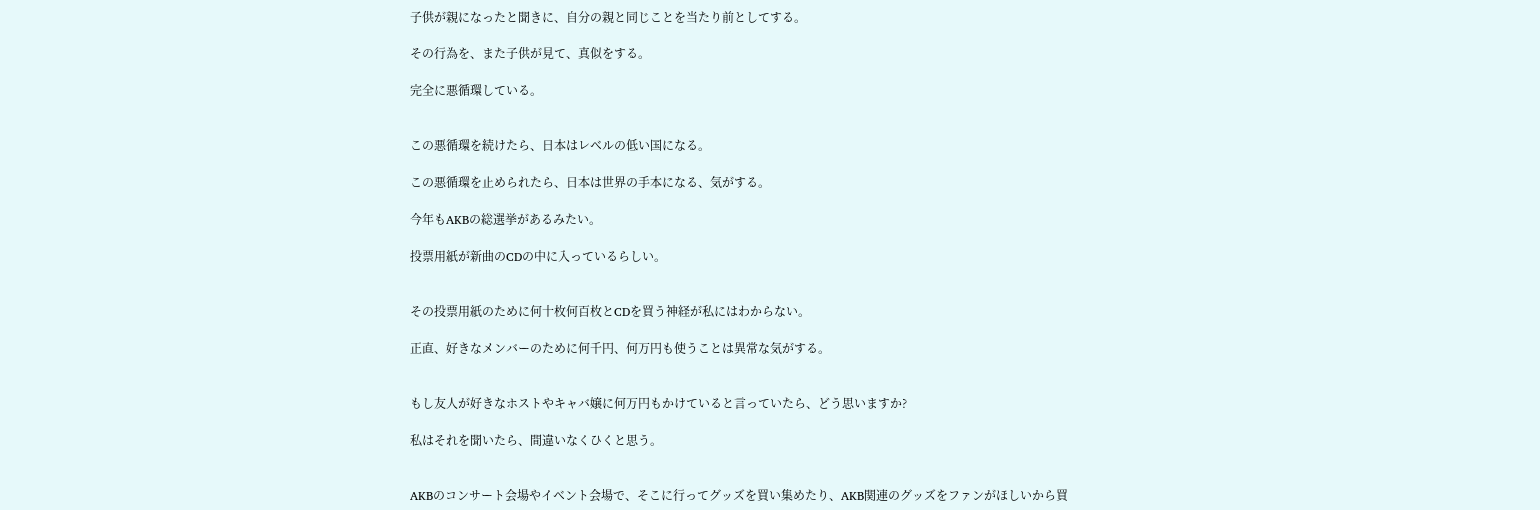子供が親になったと聞きに、自分の親と同じことを当たり前としてする。

その行為を、また子供が見て、真似をする。

完全に悪循環している。


この悪循環を続けたら、日本はレベルの低い国になる。

この悪循環を止められたら、日本は世界の手本になる、気がする。

今年もAKBの総選挙があるみたい。

投票用紙が新曲のCDの中に入っているらしい。


その投票用紙のために何十枚何百枚とCDを買う神経が私にはわからない。

正直、好きなメンバーのために何千円、何万円も使うことは異常な気がする。


もし友人が好きなホストやキャバ嬢に何万円もかけていると言っていたら、どう思いますか?

私はそれを聞いたら、間違いなくひくと思う。


AKBのコンサート会場やイベント会場で、そこに行ってグッズを買い集めたり、AKB関連のグッズをファンがほしいから買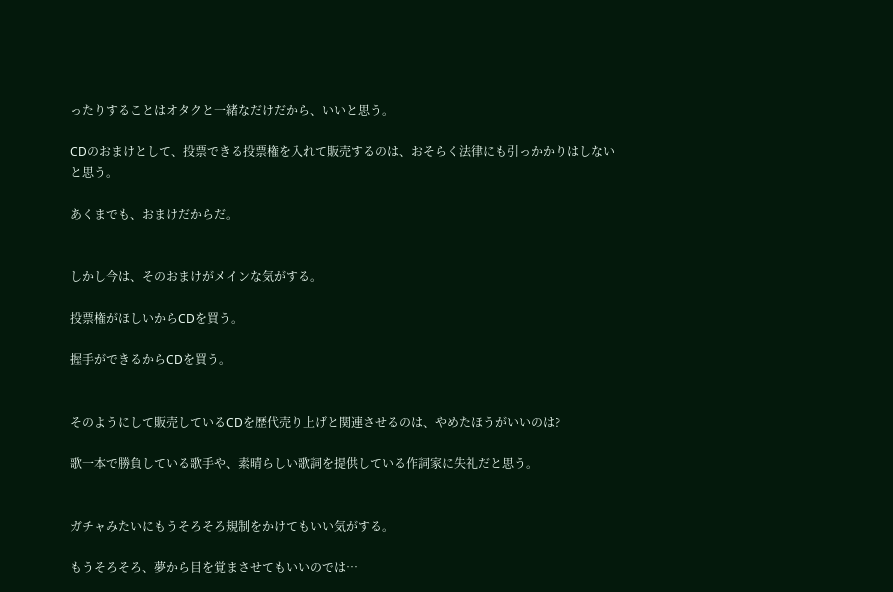ったりすることはオタクと一緒なだけだから、いいと思う。

CDのおまけとして、投票できる投票権を入れて販売するのは、おそらく法律にも引っかかりはしないと思う。

あくまでも、おまけだからだ。


しかし今は、そのおまけがメインな気がする。

投票権がほしいからCDを買う。

握手ができるからCDを買う。


そのようにして販売しているCDを歴代売り上げと関連させるのは、やめたほうがいいのは?

歌一本で勝負している歌手や、素晴らしい歌詞を提供している作詞家に失礼だと思う。


ガチャみたいにもうそろそろ規制をかけてもいい気がする。

もうそろそろ、夢から目を覚まさせてもいいのでは…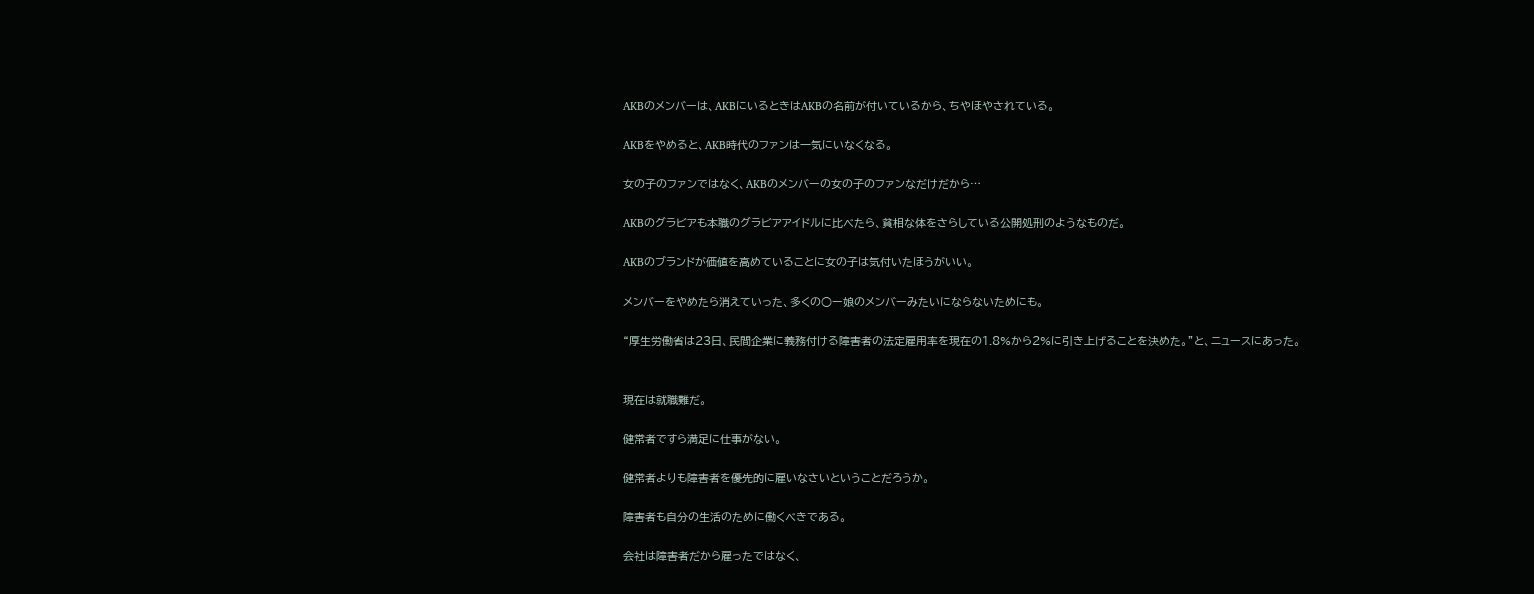AKBのメンバーは、AKBにいるときはAKBの名前が付いているから、ちやほやされている。

AKBをやめると、AKB時代のファンは一気にいなくなる。

女の子のファンではなく、AKBのメンバーの女の子のファンなだけだから…

AKBのグラビアも本職のグラビアアイドルに比べたら、貧相な体をさらしている公開処刑のようなものだ。

AKBのブランドが価値を高めていることに女の子は気付いたほうがいい。

メンバーをやめたら消えていった、多くの○ー娘のメンバーみたいにならないためにも。

“厚生労働省は23日、民間企業に義務付ける障害者の法定雇用率を現在の1.8%から2%に引き上げることを決めた。”と、ニュースにあった。


現在は就職難だ。

健常者ですら満足に仕事がない。

健常者よりも障害者を優先的に雇いなさいということだろうか。

障害者も自分の生活のために働くべきである。

会社は障害者だから雇ったではなく、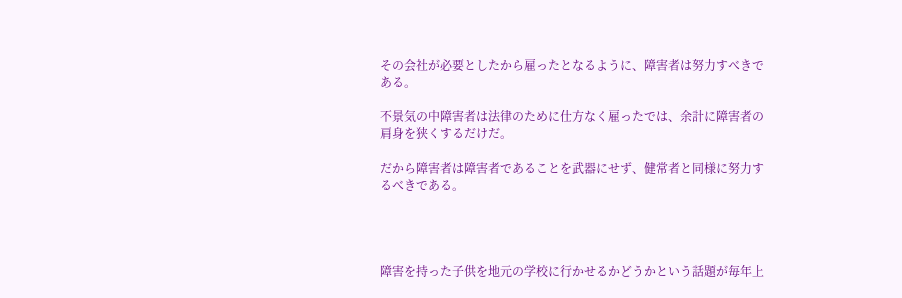その会社が必要としたから雇ったとなるように、障害者は努力すべきである。

不景気の中障害者は法律のために仕方なく雇ったでは、余計に障害者の肩身を狭くするだけだ。

だから障害者は障害者であることを武器にせず、健常者と同様に努力するべきである。




障害を持った子供を地元の学校に行かせるかどうかという話題が毎年上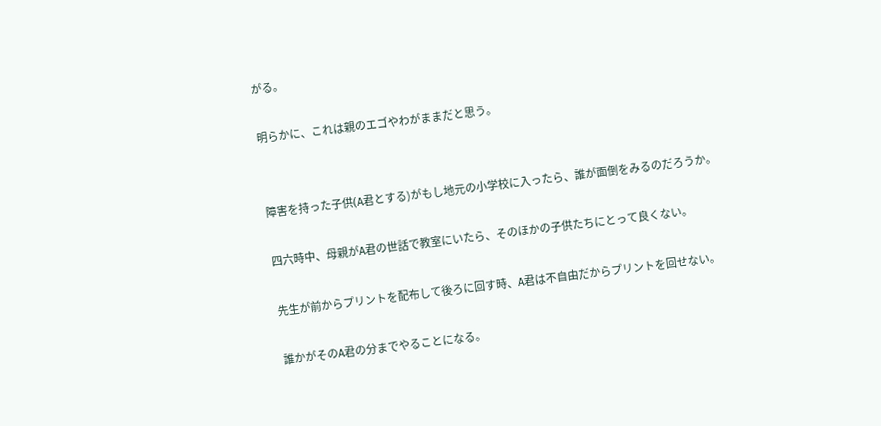がる。

明らかに、これは親のエゴやわがままだと思う。


障害を持った子供(A君とする)がもし地元の小学校に入ったら、誰が面倒をみるのだろうか。

四六時中、母親がA君の世話で教室にいたら、そのほかの子供たちにとって良くない。

先生が前からプリントを配布して後ろに回す時、A君は不自由だからプリントを回せない。

誰かがそのA君の分までやることになる。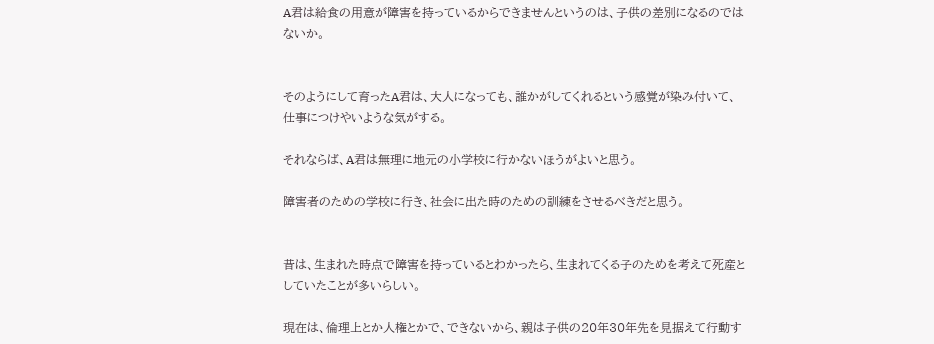A君は給食の用意が障害を持っているからできませんというのは、子供の差別になるのではないか。


そのようにして育ったA君は、大人になっても、誰かがしてくれるという感覚が染み付いて、仕事につけやいような気がする。

それならば、A君は無理に地元の小学校に行かないほうがよいと思う。

障害者のための学校に行き、社会に出た時のための訓練をさせるべきだと思う。


昔は、生まれた時点で障害を持っているとわかったら、生まれてくる子のためを考えて死産としていたことが多いらしい。

現在は、倫理上とか人権とかで、できないから、親は子供の20年30年先を見据えて行動す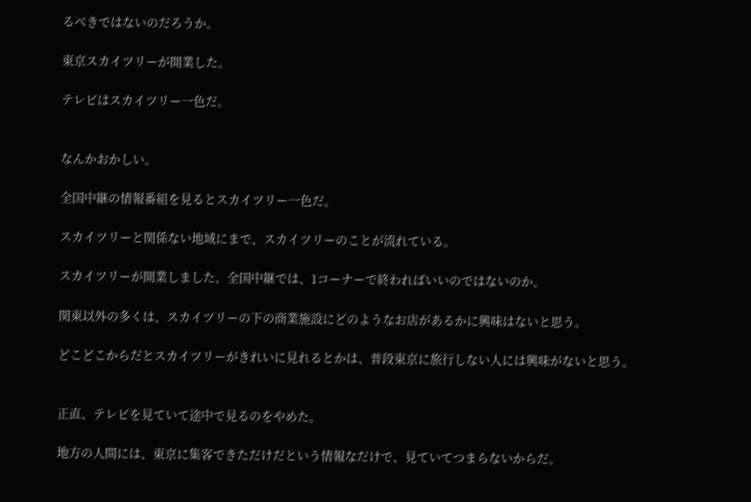るべきではないのだろうか。

東京スカイツリーが開業した。

テレビはスカイツリー一色だ。


なんかおかしい。

全国中継の情報番組を見るとスカイツリー一色だ。

スカイツリーと関係ない地域にまで、スカイツリーのことが流れている。

スカイツリーが開業しました、全国中継では、1コーナーで終わればいいのではないのか。

関東以外の多くは、スカイツリーの下の商業施設にどのようなお店があるかに興味はないと思う。

どこどこからだとスカイツリーがきれいに見れるとかは、普段東京に旅行しない人には興味がないと思う。


正直、テレビを見ていて途中で見るのをやめた。

地方の人間には、東京に集客できただけだという情報なだけで、見ていてつまらないからだ。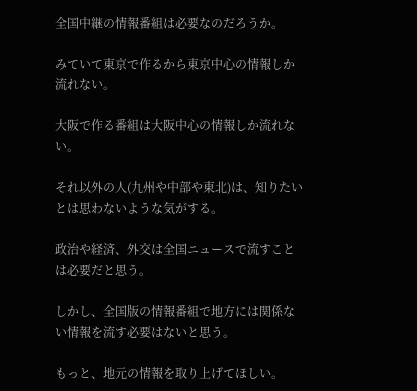全国中継の情報番組は必要なのだろうか。

みていて東京で作るから東京中心の情報しか流れない。

大阪で作る番組は大阪中心の情報しか流れない。

それ以外の人(九州や中部や東北)は、知りたいとは思わないような気がする。

政治や経済、外交は全国ニュースで流すことは必要だと思う。

しかし、全国版の情報番組で地方には関係ない情報を流す必要はないと思う。

もっと、地元の情報を取り上げてほしい。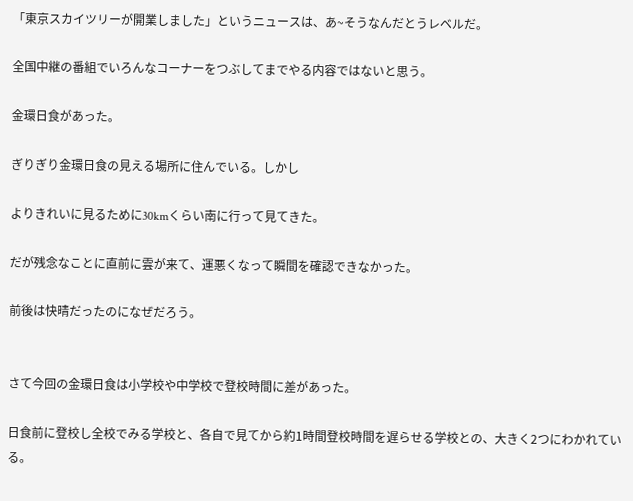「東京スカイツリーが開業しました」というニュースは、あ~そうなんだとうレベルだ。

全国中継の番組でいろんなコーナーをつぶしてまでやる内容ではないと思う。

金環日食があった。

ぎりぎり金環日食の見える場所に住んでいる。しかし

よりきれいに見るために30kmくらい南に行って見てきた。

だが残念なことに直前に雲が来て、運悪くなって瞬間を確認できなかった。

前後は快晴だったのになぜだろう。


さて今回の金環日食は小学校や中学校で登校時間に差があった。

日食前に登校し全校でみる学校と、各自で見てから約1時間登校時間を遅らせる学校との、大きく2つにわかれている。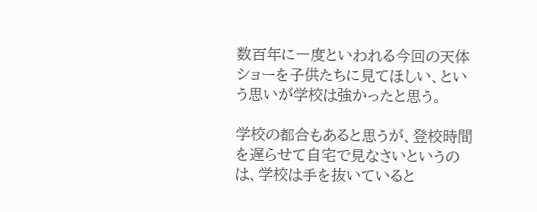数百年に一度といわれる今回の天体ショーを子供たちに見てほしい、という思いが学校は強かったと思う。

学校の都合もあると思うが、登校時間を遅らせて自宅で見なさいというのは、学校は手を抜いていると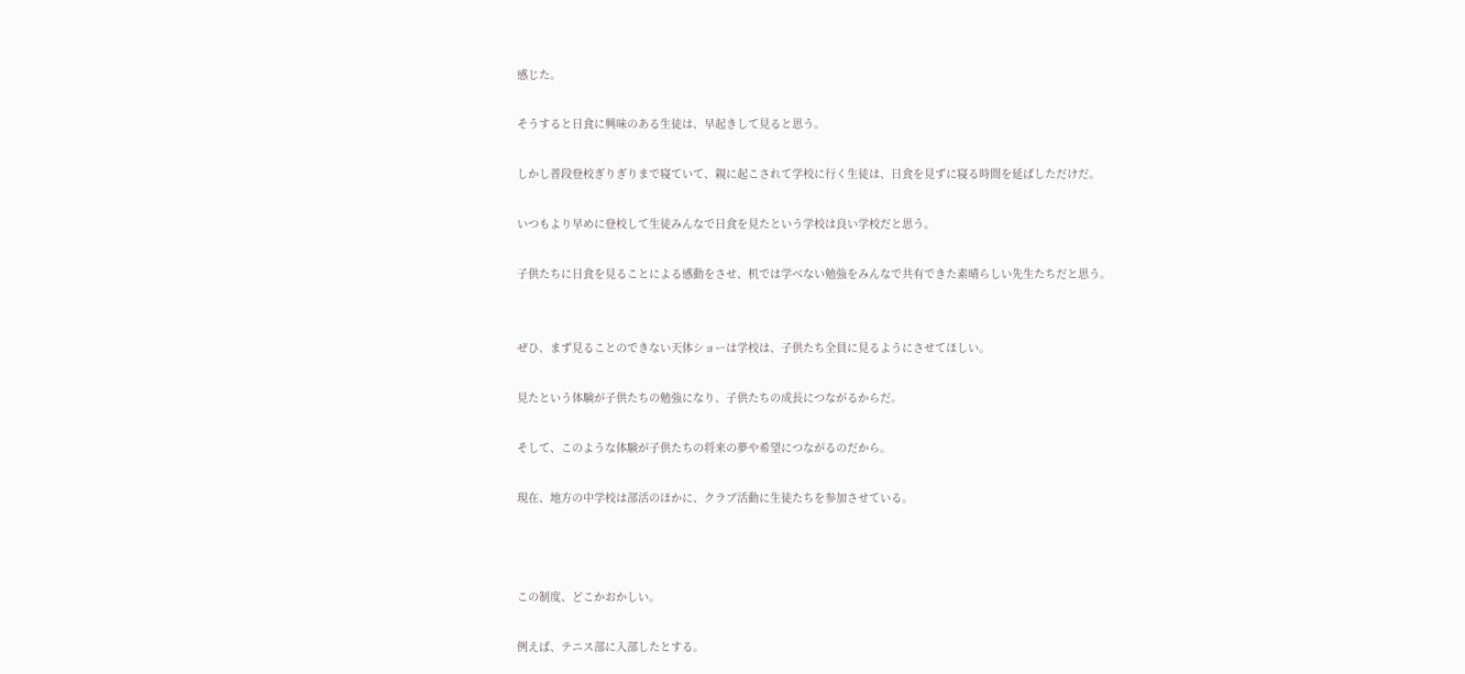感じた。

そうすると日食に興味のある生徒は、早起きして見ると思う。

しかし普段登校ぎりぎりまで寝ていて、親に起こされて学校に行く生徒は、日食を見ずに寝る時間を延ばしただけだ。

いつもより早めに登校して生徒みんなで日食を見たという学校は良い学校だと思う。

子供たちに日食を見ることによる感動をさせ、机では学べない勉強をみんなで共有できた素晴らしい先生たちだと思う。


ぜひ、まず見ることのできない天体ショーは学校は、子供たち全員に見るようにさせてほしい。

見たという体験が子供たちの勉強になり、子供たちの成長につながるからだ。

そして、このような体験が子供たちの将来の夢や希望につながるのだから。

現在、地方の中学校は部活のほかに、クラブ活動に生徒たちを参加させている。



この制度、どこかおかしい。

例えば、テニス部に入部したとする。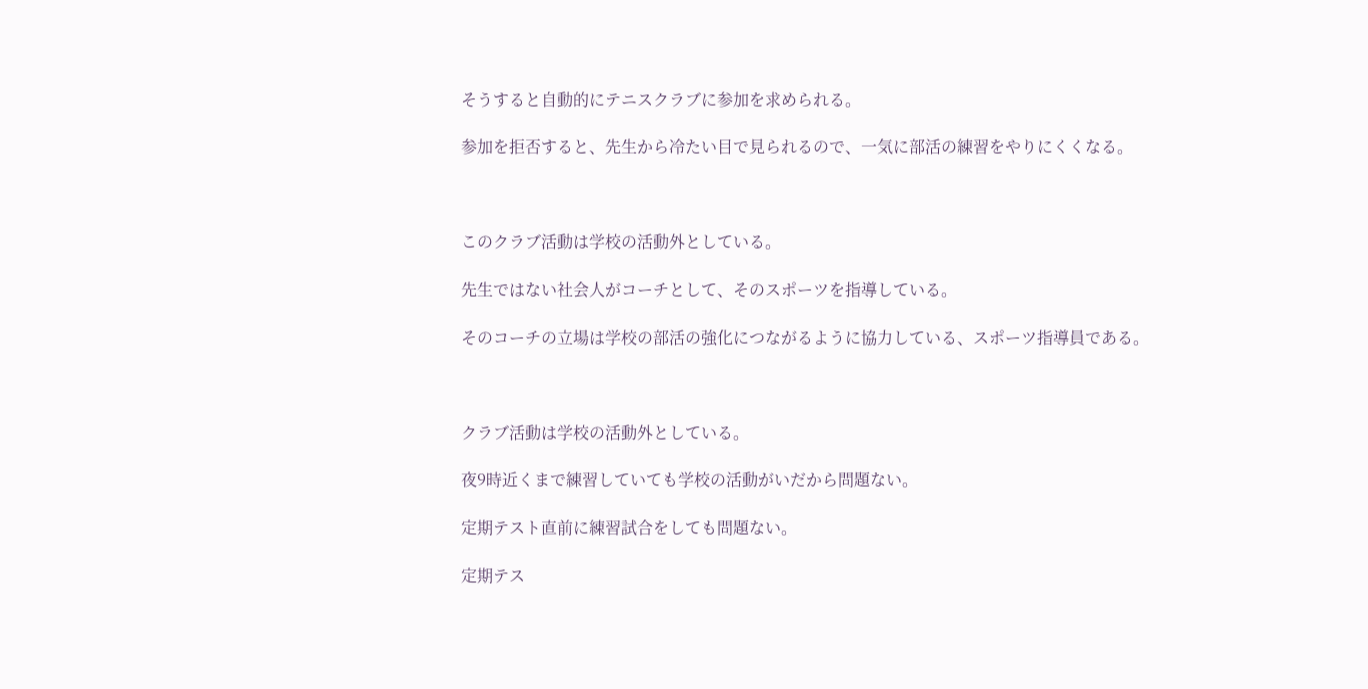そうすると自動的にテニスクラブに参加を求められる。

参加を拒否すると、先生から冷たい目で見られるので、一気に部活の練習をやりにくくなる。



このクラブ活動は学校の活動外としている。

先生ではない社会人がコーチとして、そのスポーツを指導している。

そのコーチの立場は学校の部活の強化につながるように協力している、スポーツ指導員である。



クラブ活動は学校の活動外としている。

夜9時近くまで練習していても学校の活動がいだから問題ない。

定期テスト直前に練習試合をしても問題ない。

定期テス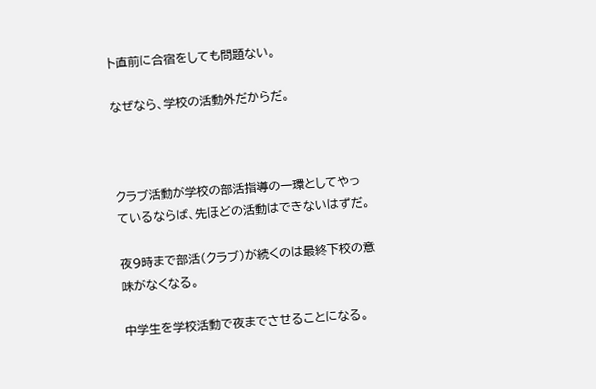ト直前に合宿をしても問題ない。

なぜなら、学校の活動外だからだ。



クラブ活動が学校の部活指導の一環としてやっているならば、先ほどの活動はできないはずだ。

夜9時まで部活(クラブ)が続くのは最終下校の意味がなくなる。

中学生を学校活動で夜までさせることになる。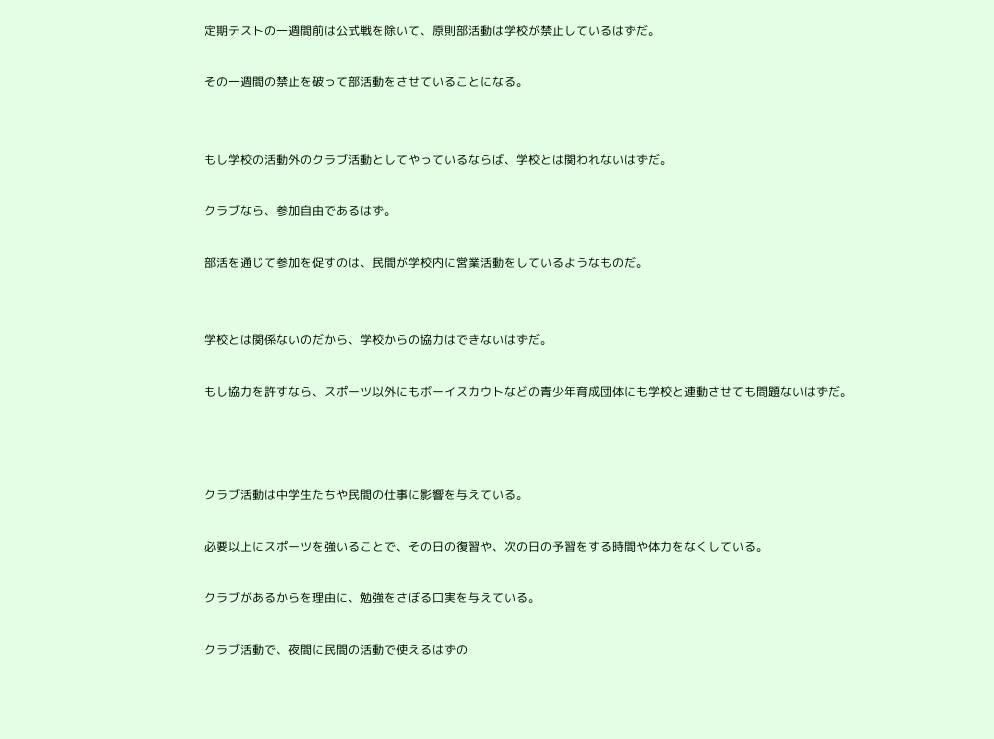定期テストの一週間前は公式戦を除いて、原則部活動は学校が禁止しているはずだ。

その一週間の禁止を破って部活動をさせていることになる。


もし学校の活動外のクラブ活動としてやっているならば、学校とは関われないはずだ。

クラブなら、参加自由であるはず。

部活を通じて参加を促すのは、民間が学校内に営業活動をしているようなものだ。


学校とは関係ないのだから、学校からの協力はできないはずだ。

もし協力を許すなら、スポーツ以外にもボーイスカウトなどの青少年育成団体にも学校と連動させても問題ないはずだ。



クラブ活動は中学生たちや民間の仕事に影響を与えている。

必要以上にスポーツを強いることで、その日の復習や、次の日の予習をする時間や体力をなくしている。

クラブがあるからを理由に、勉強をさぼる口実を与えている。

クラブ活動で、夜間に民間の活動で使えるはずの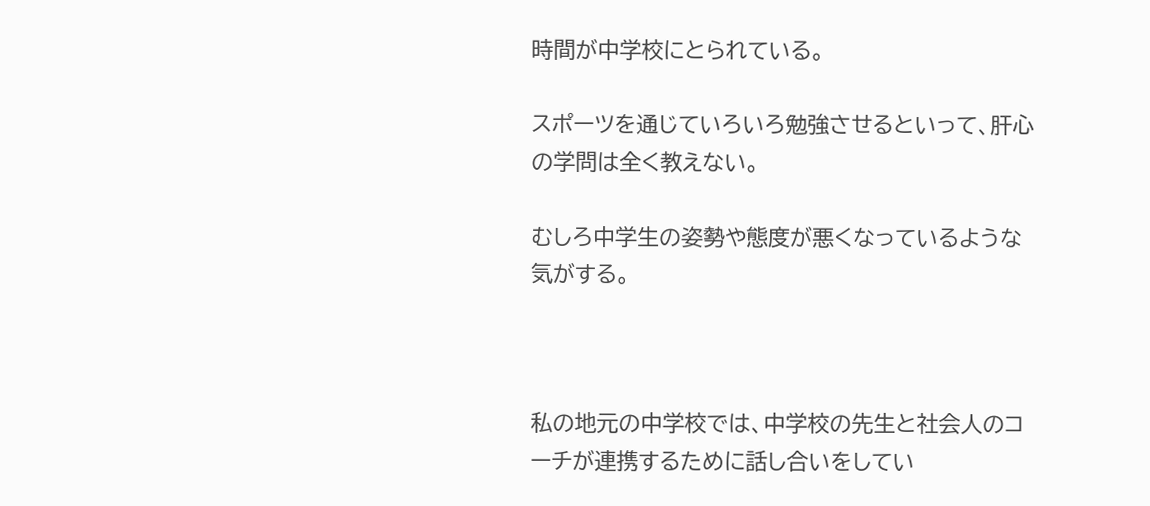時間が中学校にとられている。

スポーツを通じていろいろ勉強させるといって、肝心の学問は全く教えない。

むしろ中学生の姿勢や態度が悪くなっているような気がする。



私の地元の中学校では、中学校の先生と社会人のコーチが連携するために話し合いをしてい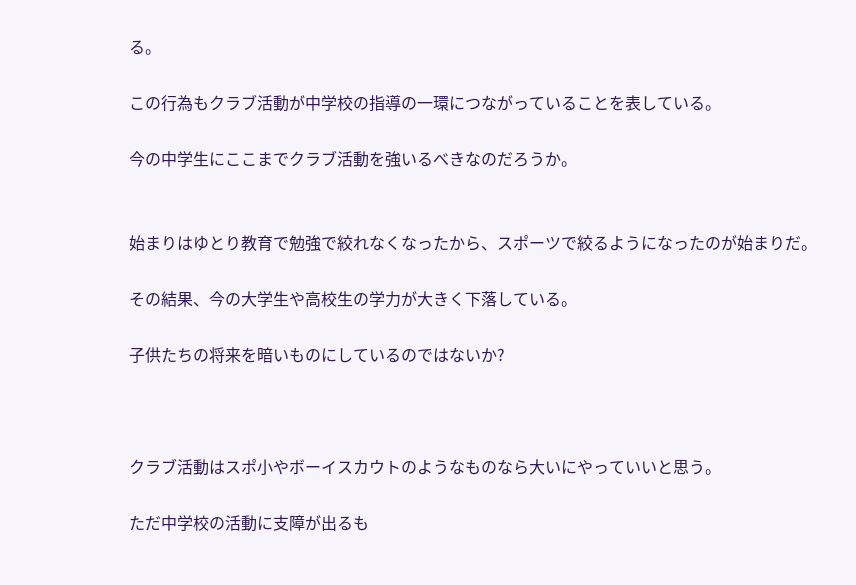る。

この行為もクラブ活動が中学校の指導の一環につながっていることを表している。

今の中学生にここまでクラブ活動を強いるべきなのだろうか。


始まりはゆとり教育で勉強で絞れなくなったから、スポーツで絞るようになったのが始まりだ。

その結果、今の大学生や高校生の学力が大きく下落している。

子供たちの将来を暗いものにしているのではないか?



クラブ活動はスポ小やボーイスカウトのようなものなら大いにやっていいと思う。

ただ中学校の活動に支障が出るも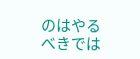のはやるべきでは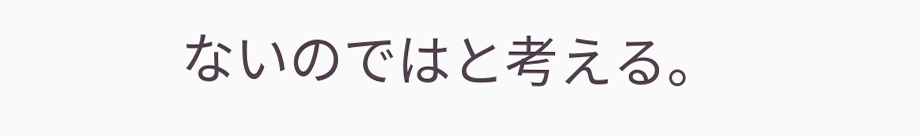ないのではと考える。